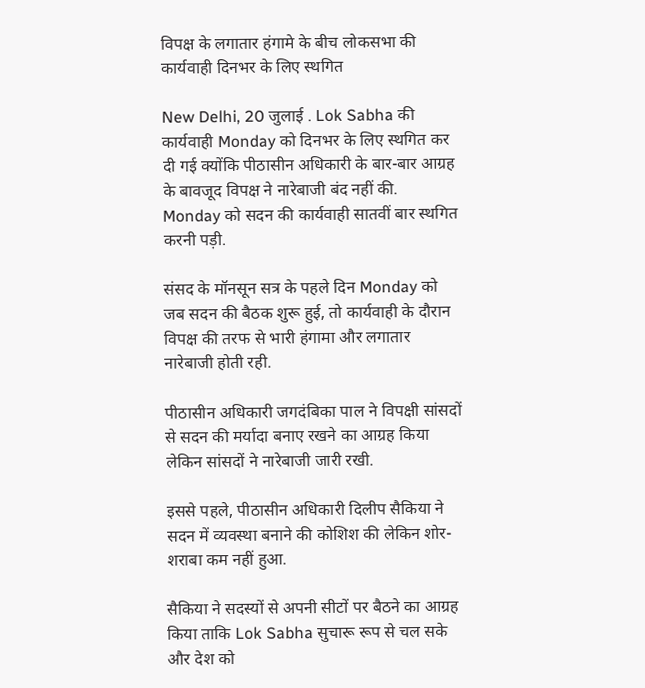विपक्ष के लगातार हंगामे के बीच लोकसभा की कार्यवाही दिनभर के लिए स्थगित

New Delhi, 20 जुलाई . Lok Sabha की कार्यवाही Monday को दिनभर के लिए स्थगित कर दी गई क्योंकि पीठासीन अधिकारी के बार-बार आग्रह के बावजूद विपक्ष ने नारेबाजी बंद नहीं की. Monday को सदन की कार्यवाही सातवीं बार स्थगित करनी पड़ी.

संसद के मॉनसून सत्र के पहले दिन Monday को जब सदन की बैठक शुरू हुई, तो कार्यवाही के दौरान विपक्ष की तरफ से भारी हंगामा और लगातार नारेबाजी होती रही.

पीठासीन अधिकारी जगदंबिका पाल ने विपक्षी सांसदों से सदन की मर्यादा बनाए रखने का आग्रह किया लेकिन सांसदों ने नारेबाजी जारी रखी.

इससे पहले, पीठासीन अधिकारी दिलीप सैकिया ने सदन में व्यवस्था बनाने की कोशिश की लेकिन शोर-शराबा कम नहीं हुआ.

सैकिया ने सदस्यों से अपनी सीटों पर बैठने का आग्रह किया ताकि Lok Sabha सुचारू रूप से चल सके और देश को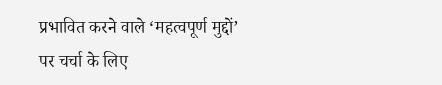प्रभावित करने वाले ‘महत्वपूर्ण मुद्दों’ पर चर्चा के लिए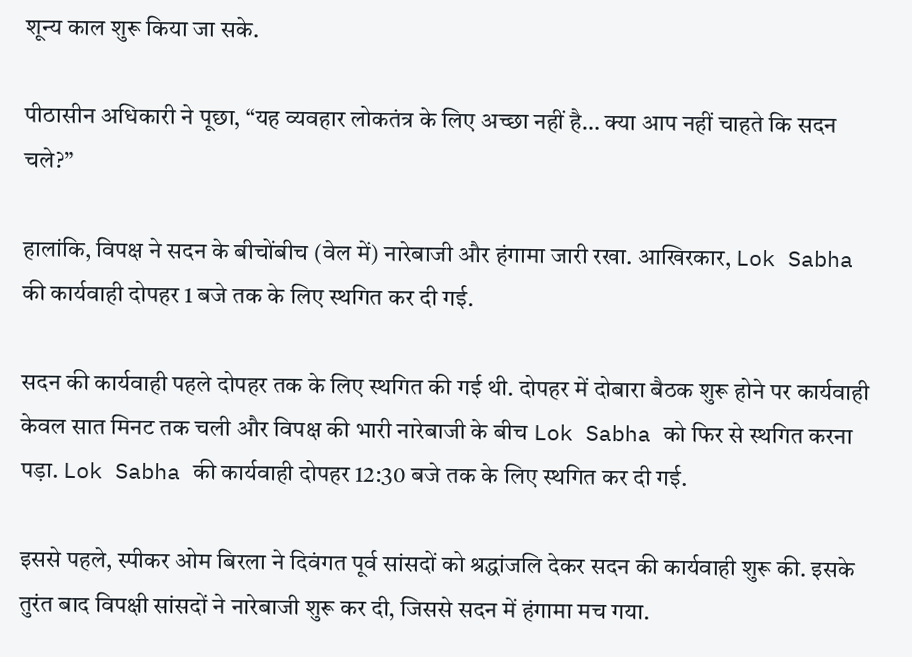शून्य काल शुरू किया जा सके.

पीठासीन अधिकारी ने पूछा, “यह व्यवहार लोकतंत्र के लिए अच्छा नहीं है… क्या आप नहीं चाहते कि सदन चले?”

हालांकि, विपक्ष ने सदन के बीचोंबीच (वेल में) नारेबाजी और हंगामा जारी रखा. आखिरकार, Lok Sabha की कार्यवाही दोपहर 1 बजे तक के लिए स्थगित कर दी गई.

सदन की कार्यवाही पहले दोपहर तक के लिए स्थगित की गई थी. दोपहर में दोबारा बैठक शुरू होने पर कार्यवाही केवल सात मिनट तक चली और विपक्ष की भारी नारेबाजी के बीच Lok Sabha को फिर से स्थगित करना पड़ा. Lok Sabha की कार्यवाही दोपहर 12:30 बजे तक के लिए स्थगित कर दी गई.

इससे पहले, स्पीकर ओम बिरला ने दिवंगत पूर्व सांसदों को श्रद्धांजलि देकर सदन की कार्यवाही शुरू की. इसके तुरंत बाद विपक्षी सांसदों ने नारेबाजी शुरू कर दी, जिससे सदन में हंगामा मच गया.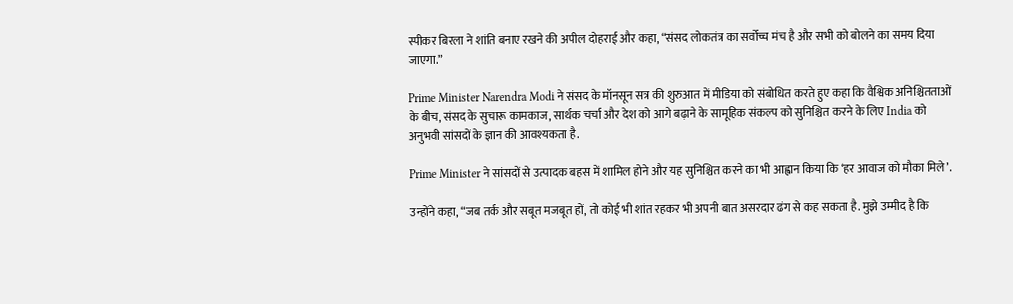स्पीकर बिरला ने शांति बनाए रखने की अपील दोहराई और कहा, “संसद लोकतंत्र का सर्वोच्च मंच है और सभी को बोलने का समय दिया जाएगा.”

Prime Minister Narendra Modi ने संसद के मॉनसून सत्र की शुरुआत में मीडिया को संबोधित करते हुए कहा कि वैश्विक अनिश्चितताओं के बीच, संसद के सुचारू कामकाज, सार्थक चर्चा और देश को आगे बढ़ाने के सामूहिक संकल्प को सुनिश्चित करने के लिए India को अनुभवी सांसदों के ज्ञान की आवश्यकता है.

Prime Minister ने सांसदों से उत्पादक बहस में शामिल होने और यह सुनिश्चित करने का भी आह्वान किया कि ‘हर आवाज को मौका मिले’.

उन्होंने कहा, “जब तर्क और सबूत मजबूत हों, तो कोई भी शांत रहकर भी अपनी बात असरदार ढंग से कह सकता है. मुझे उम्मीद है कि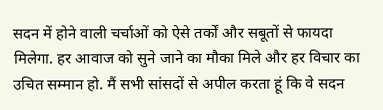सदन में होने वाली चर्चाओं को ऐसे तर्कों और सबूतों से फायदा मिलेगा. हर आवाज को सुने जाने का मौका मिले और हर विचार का उचित सम्मान हो. मैं सभी सांसदों से अपील करता हूं कि वे सदन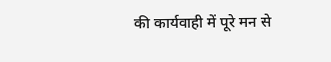की कार्यवाही में पूरे मन से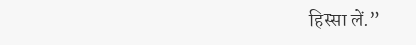हिस्सा लें.”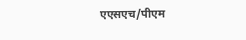एएसएच/पीएम